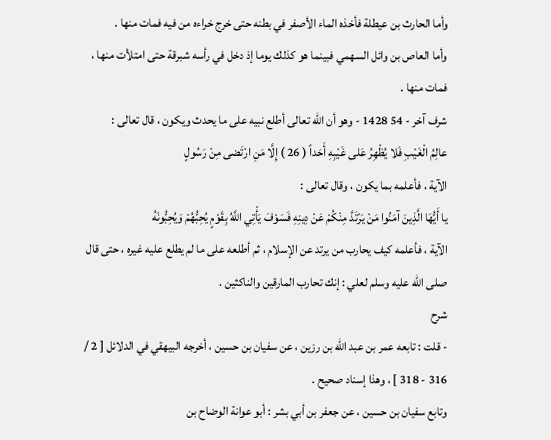وأما الحارث بن عيطلة فأخذه الماء الأصفر في بطنه حتى خرج خراءه من فيه فمات منها .
وأما العاص بن وائل السهمي فبينما هو كذلك يوما إذ دخل في رأسه شبرقة حتى امتلأت منها ، فمات منها .
شرف آخر - 54 1428 - وهو أن اللّه تعالى أطلع نبيه على ما يحدث ويكون ، قال تعالى :
عالِمُ الْغَيْبِ فَلا يُظْهِرُ عَلى غَيْبِهِ أَحَداً ( 26 ) إِلَّا مَنِ ارْتَضى مِنْ رَسُولٍ
الآية ، فأعلمه بما يكون ، وقال تعالى :
يا أَيُّهَا الَّذِينَ آمَنُوا مَنْ يَرْتَدَّ مِنْكُمْ عَنْ دِينِهِ فَسَوْفَ يَأْتِي اللَّهُ بِقَوْمٍ يُحِبُّهُمْ وَيُحِبُّونَهُ
الآية ، فأعلمه كيف يحارب من يرتد عن الإسلام ، ثم أطلعه على ما لم يطلع عليه غيره ، حتى قال صلى اللّه عليه وسلم لعلي : إنك تحارب المارقين والناكثين .
شرح
- قلت : تابعه عمر بن عبد اللّه بن رزين ، عن سفيان بن حسين ، أخرجه البيهقي في الدلائل [ 2 / 316 - 318 ] ، وهذا إسناد صحيح .
وتابع سفيان بن حسين ، عن جعفر بن أبي بشر : أبو عوانة الوضاح بن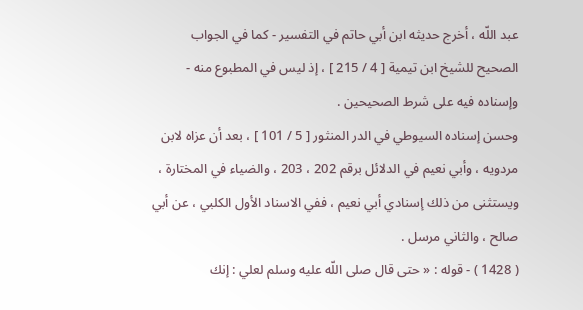عبد اللّه ، أخرج حديثه ابن أبي حاتم في التفسير - كما في الجواب الصحيح للشيخ ابن تيمية [ 4 / 215 ] ، إذ ليس في المطبوع منه - وإسناده فيه على شرط الصحيحين .
وحسن إسناده السيوطي في الدر المنثور [ 5 / 101 ] ، بعد أن عزاه لابن مردويه ، وأبي نعيم في الدلائل برقم 202 ، 203 ، والضياء في المختارة ، ويستثنى من ذلك إسنادي أبي نعيم ، ففي الاسناد الأول الكلبي ، عن أبي صالح ، والثاني مرسل .
( 1428 ) - قوله : « حتى قال صلى اللّه عليه وسلم لعلي : إنك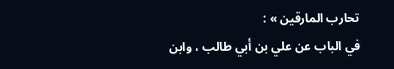تحارب المارقين » :
في الباب عن علي بن أبي طالب ، وابن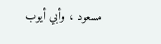مسعود ، وأبي أيوب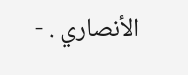الأنصاري . -